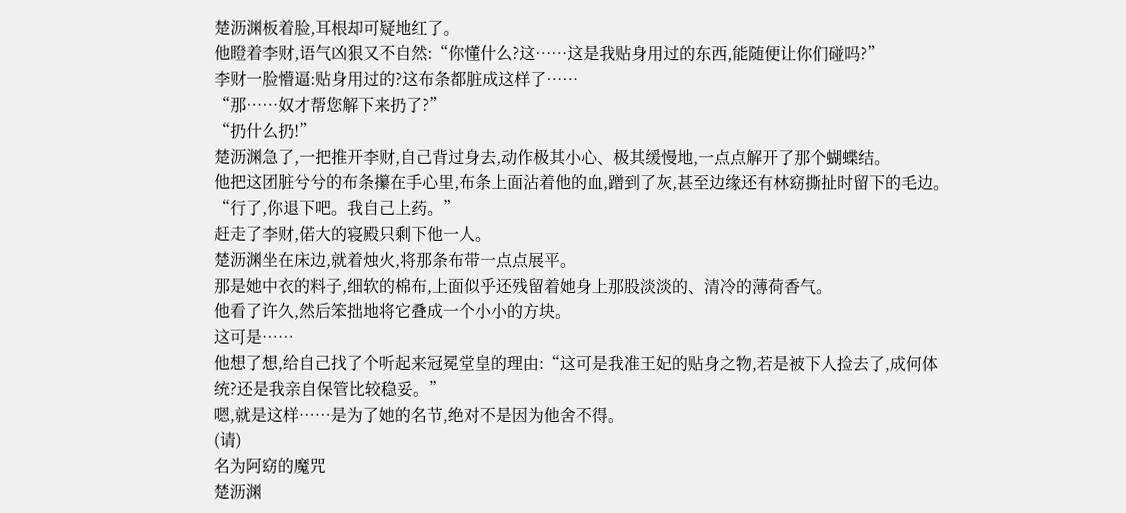楚沥渊板着脸,耳根却可疑地红了。
他瞪着李财,语气凶狠又不自然:“你懂什么?这……这是我贴身用过的东西,能随便让你们碰吗?”
李财一脸懵逼:贴身用过的?这布条都脏成这样了……
“那……奴才帮您解下来扔了?”
“扔什么扔!”
楚沥渊急了,一把推开李财,自己背过身去,动作极其小心、极其缓慢地,一点点解开了那个蝴蝶结。
他把这团脏兮兮的布条攥在手心里,布条上面沾着他的血,蹭到了灰,甚至边缘还有林窈撕扯时留下的毛边。
“行了,你退下吧。我自己上药。”
赶走了李财,偌大的寝殿只剩下他一人。
楚沥渊坐在床边,就着烛火,将那条布带一点点展平。
那是她中衣的料子,细软的棉布,上面似乎还残留着她身上那股淡淡的、清冷的薄荷香气。
他看了许久,然后笨拙地将它叠成一个小小的方块。
这可是……
他想了想,给自己找了个听起来冠冕堂皇的理由:“这可是我准王妃的贴身之物,若是被下人捡去了,成何体统?还是我亲自保管比较稳妥。”
嗯,就是这样……是为了她的名节,绝对不是因为他舍不得。
(请)
名为阿窈的魔咒
楚沥渊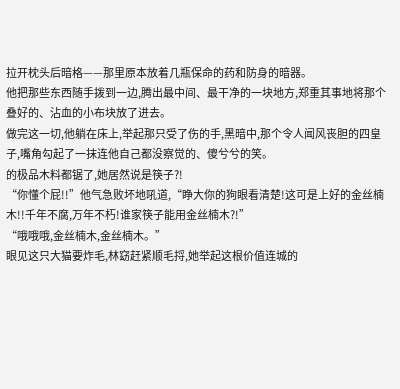拉开枕头后暗格——那里原本放着几瓶保命的药和防身的暗器。
他把那些东西随手拨到一边,腾出最中间、最干净的一块地方,郑重其事地将那个叠好的、沾血的小布块放了进去。
做完这一切,他躺在床上,举起那只受了伤的手,黑暗中,那个令人闻风丧胆的四皇子,嘴角勾起了一抹连他自己都没察觉的、傻兮兮的笑。
的极品木料都锯了,她居然说是筷子?!
“你懂个屁!!”他气急败坏地吼道,“睁大你的狗眼看清楚!这可是上好的金丝楠木!!千年不腐,万年不朽!谁家筷子能用金丝楠木?!”
“哦哦哦,金丝楠木,金丝楠木。”
眼见这只大猫要炸毛,林窈赶紧顺毛捋,她举起这根价值连城的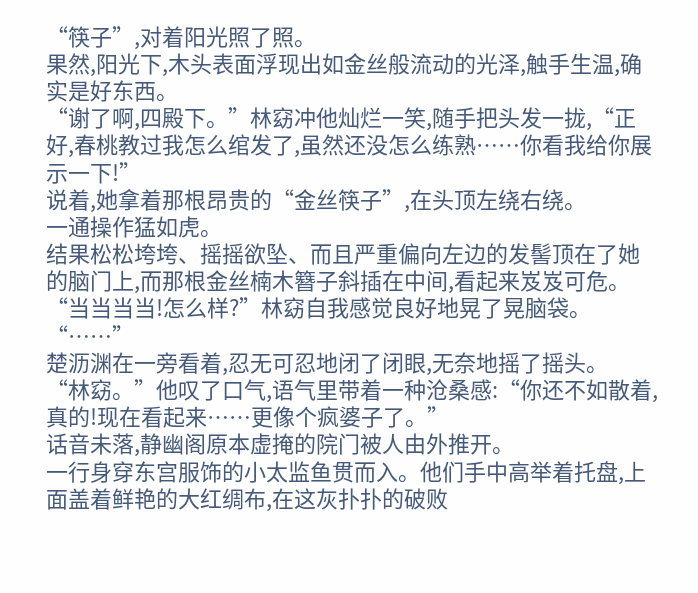“筷子”,对着阳光照了照。
果然,阳光下,木头表面浮现出如金丝般流动的光泽,触手生温,确实是好东西。
“谢了啊,四殿下。”林窈冲他灿烂一笑,随手把头发一拢,“正好,春桃教过我怎么绾发了,虽然还没怎么练熟……你看我给你展示一下!”
说着,她拿着那根昂贵的“金丝筷子”,在头顶左绕右绕。
一通操作猛如虎。
结果松松垮垮、摇摇欲坠、而且严重偏向左边的发髻顶在了她的脑门上,而那根金丝楠木簪子斜插在中间,看起来岌岌可危。
“当当当当!怎么样?”林窈自我感觉良好地晃了晃脑袋。
“……”
楚沥渊在一旁看着,忍无可忍地闭了闭眼,无奈地摇了摇头。
“林窈。”他叹了口气,语气里带着一种沧桑感:“你还不如散着,真的!现在看起来……更像个疯婆子了。”
话音未落,静幽阁原本虚掩的院门被人由外推开。
一行身穿东宫服饰的小太监鱼贯而入。他们手中高举着托盘,上面盖着鲜艳的大红绸布,在这灰扑扑的破败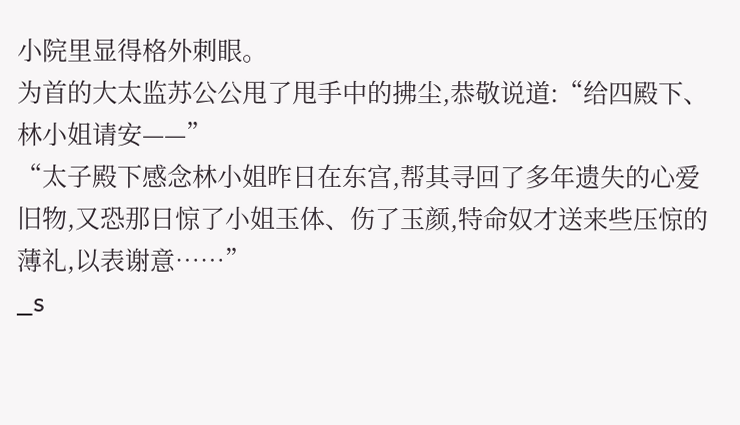小院里显得格外刺眼。
为首的大太监苏公公甩了甩手中的拂尘,恭敬说道:“给四殿下、林小姐请安——”
“太子殿下感念林小姐昨日在东宫,帮其寻回了多年遗失的心爱旧物,又恐那日惊了小姐玉体、伤了玉颜,特命奴才送来些压惊的薄礼,以表谢意……”
_s